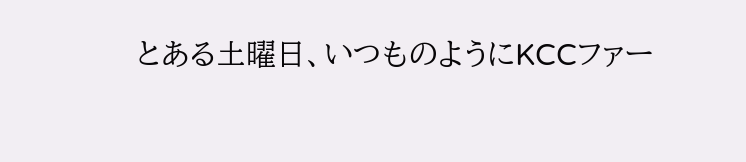とある土曜日、いつものようにKCCファー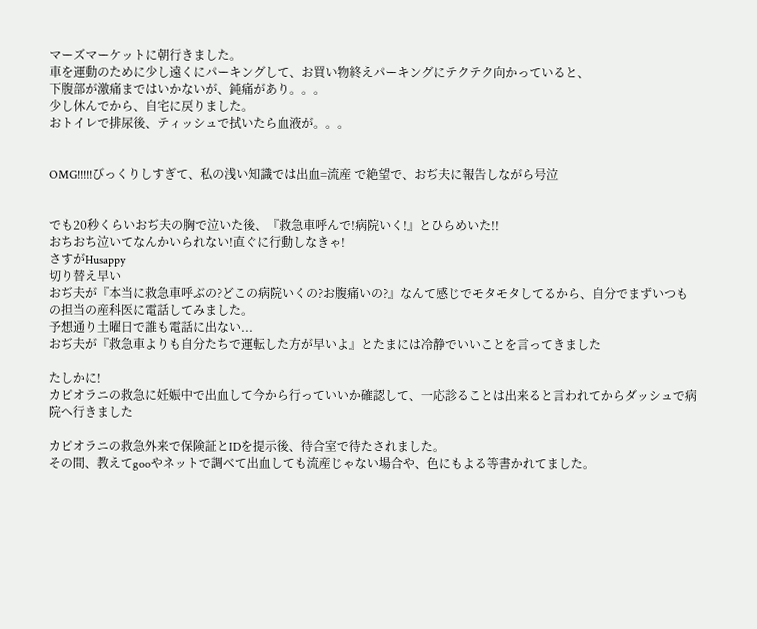マーズマーケットに朝行きました。
車を運動のために少し遠くにパーキングして、お買い物終えパーキングにテクテク向かっていると、
下腹部が激痛まではいかないが、鈍痛があり。。。
少し休んでから、自宅に戻りました。
おトイレで排尿後、ティッシュで拭いたら血液が。。。


OMG!!!!!びっくりしすぎて、私の浅い知識では出血=流産 で絶望で、おぢ夫に報告しながら号泣


でも20秒くらいおぢ夫の胸で泣いた後、『救急車呼んで!病院いく!』とひらめいた!!
おちおち泣いてなんかいられない!直ぐに行動しなきゃ!
さすがHusappy
切り替え早い
おぢ夫が『本当に救急車呼ぶの?どこの病院いくの?お腹痛いの?』なんて感じでモタモタしてるから、自分でまずいつもの担当の産科医に電話してみました。
予想通り土曜日で誰も電話に出ない...
おぢ夫が『救急車よりも自分たちで運転した方が早いよ』とたまには冷静でいいことを言ってきました

たしかに!
カピオラニの救急に妊娠中で出血して今から行っていいか確認して、一応診ることは出来ると言われてからダッシュで病院へ行きました

カピオラニの救急外来で保険証とIDを提示後、待合室で待たされました。
その間、教えてgooやネットで調べて出血しても流産じゃない場合や、色にもよる等書かれてました。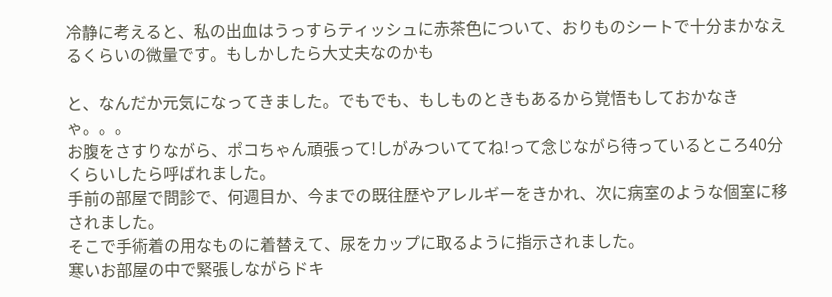冷静に考えると、私の出血はうっすらティッシュに赤茶色について、おりものシートで十分まかなえるくらいの微量です。もしかしたら大丈夫なのかも

と、なんだか元気になってきました。でもでも、もしものときもあるから覚悟もしておかなきゃ。。。
お腹をさすりながら、ポコちゃん頑張って!しがみついててね!って念じながら待っているところ40分くらいしたら呼ばれました。
手前の部屋で問診で、何週目か、今までの既往歴やアレルギーをきかれ、次に病室のような個室に移されました。
そこで手術着の用なものに着替えて、尿をカップに取るように指示されました。
寒いお部屋の中で緊張しながらドキ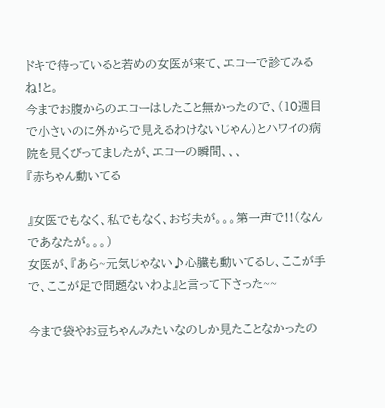ドキで待っていると若めの女医が来て、エコーで診てみるね!と。
今までお腹からのエコーはしたこと無かったので、(10週目で小さいのに外からで見えるわけないじゃん)とハワイの病院を見くびってましたが、エコーの瞬間、、、
『赤ちゃん動いてる

』女医でもなく、私でもなく、おぢ夫が。。。第一声で!!(なんであなたが。。。)
女医が、『あら~元気じゃない♪心臓も動いてるし、ここが手で、ここが足で問題ないわよ』と言って下さった~~

今まで袋やお豆ちゃんみたいなのしか見たことなかったの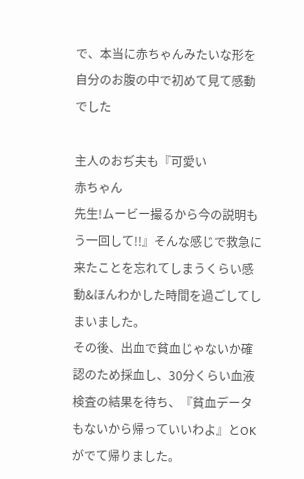で、本当に赤ちゃんみたいな形を自分のお腹の中で初めて見て感動でした

主人のおぢ夫も『可愛い
赤ちゃん
先生!ムービー撮るから今の説明もう一回して!!』そんな感じで救急に来たことを忘れてしまうくらい感動&ほんわかした時間を過ごしてしまいました。
その後、出血で貧血じゃないか確認のため採血し、30分くらい血液検査の結果を待ち、『貧血データもないから帰っていいわよ』とOKがでて帰りました。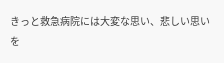きっと救急病院には大変な思い、悲しい思いを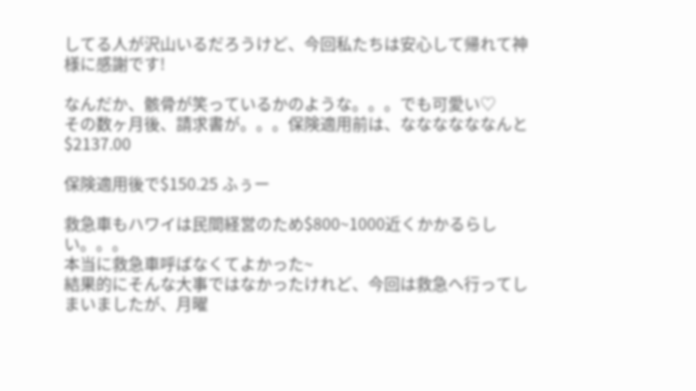してる人が沢山いるだろうけど、今回私たちは安心して帰れて神様に感謝です!

なんだか、骸骨が笑っているかのような。。。でも可愛い♡
その数ヶ月後、請求書が。。。保険適用前は、ななななななんと$2137.00

保険適用後で$150.25 ふぅー

救急車もハワイは民間経営のため$800~1000近くかかるらしい。。。
本当に救急車呼ばなくてよかった~
結果的にそんな大事ではなかったけれど、今回は救急へ行ってしまいましたが、月曜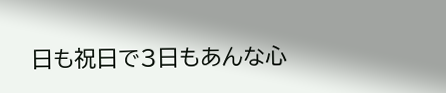日も祝日で3日もあんな心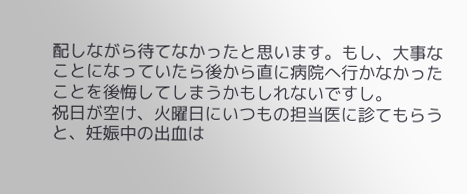配しながら待てなかったと思います。もし、大事なことになっていたら後から直に病院へ行かなかったことを後悔してしまうかもしれないですし。
祝日が空け、火曜日にいつもの担当医に診てもらうと、妊娠中の出血は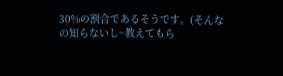30%の割合であるそうです。(そんなの知らないし~教えてもら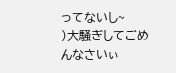ってないし~
)大騒ぎしてごめんなさいぃ